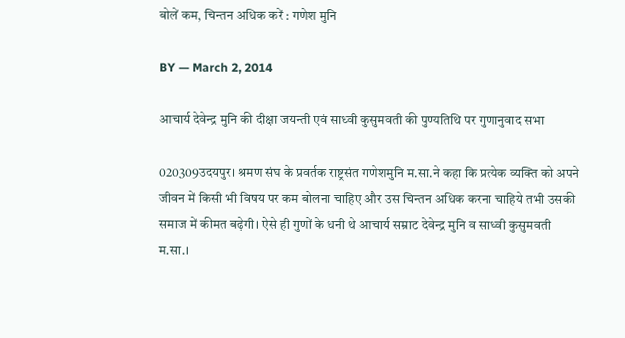बोलें कम, चिन्तन अधिक करें : गणेश मुनि

BY — March 2, 2014

आचार्य देवेन्द्र मुनि की दीक्षा जयन्ती एवं साध्‍वी कुसुमवती की पुण्यतिथि पर गुणानुवाद सभा

020309उदयपुर। श्रमण संघ के प्रवर्तक राष्ट्रसंत गणेशमुनि म.सा.ने कहा कि प्रत्येक व्यक्ति को अपने जीवन में किसी भी विषय पर कम बोलना चाहिए और उस चिन्तन अधिक करना चाहिये तभी उसकी समाज में कीमत बढ़ेगी। ऐसे ही गुणों के धनी थे आचार्य सम्राट देवेन्द्र मुनि व साध्वी कुसुमवती म.सा.।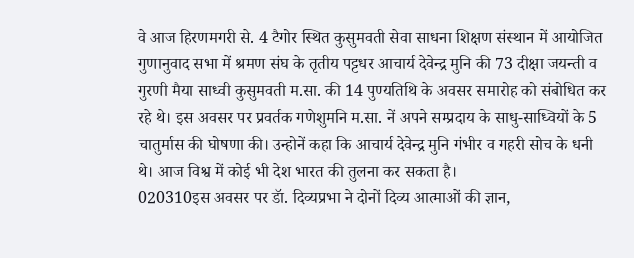वे आज हिरणमगरी से. 4 टैगोर स्थित कुसुमवती सेवा साधना शिक्षण संस्थान में आयोजित गुणानुवाद सभा में श्रमण संघ के तृतीय पट्टधर आचार्य देवेन्द्र मुनि की 73 दीक्षा जयन्ती व गुरणी मैया साध्वी कुसुमवती म.सा. की 14 पुण्यतिथि के अवसर समारोह को संबोधित कर रहे थे। इस अवसर पर प्रवर्तक गणेशुमनि म.सा. नें अपने सम्प्रदाय के साधु-साध्वियों के 5 चातुर्मास की घोषणा की। उन्होनें कहा कि आचार्य देवेन्द्र मुनि गंभीर व गहरी सोच के धनी थे। आज विश्व में कोई भी देश भारत की तुलना कर सकता है।
020310इस अवसर पर डॅा. दिव्यप्रभा ने दोनों दिव्य आत्माओं की ज्ञान,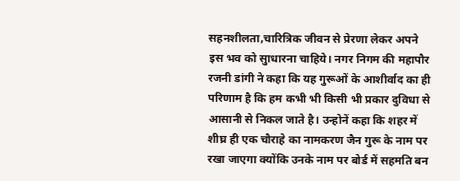सहनशीलता,चारित्रिक जीवन से प्रेरणा लेकर अपने इस भव को सुाधारना चाहिये। नगर निगम की महापौर रजनी डांगी ने कहा कि यह गुरूओं के आशीर्वाद का ही परिणाम है कि हम कभी भी किसी भी प्रकार दुविधा से आसानी से निकल जाते है। उन्होनें कहा कि शहर में शीघ्र ही एक चौराहे का नामकरण जैन गुरू के नाम पर रखा जाएगा क्योंकि उनके नाम पर बोर्ड में सहमति बन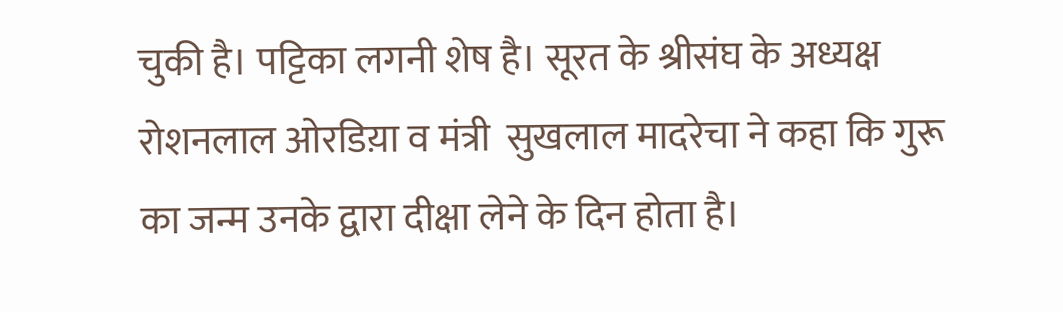चुकी है। पट्टिका लगनी शेष है। सूरत के श्रीसंघ के अध्यक्ष रोशनलाल ओरडिय़ा व मंत्री  सुखलाल मादरेचा ने कहा कि गुरू का जन्म उनके द्वारा दीक्षा लेने के दिन होता है।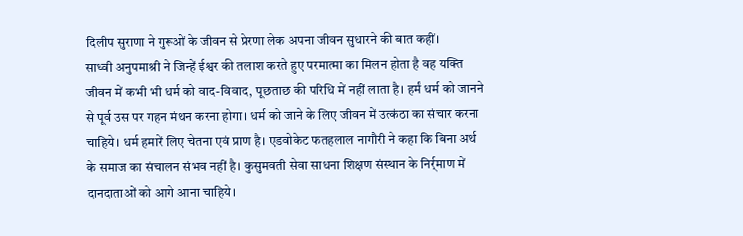दिलीप सुराणा ने गुरूओं के जीवन से प्रेरणा लेक अपना जीवन सुधारने की बात कहीं।
साध्वी अनुपमाश्री ने जिन्हें ईश्वर की तलाश करते हुए परमात्मा का मिलन होता है वह यक्ति जीवन में कभी भी धर्म को वाद-विवाद, पूछताछ की परिधि में नहीं लाता है। हर्मं धर्म को जानने से पूर्व उस पर गहन मंथन करना होगा। धर्म को जाने के लिए जीवन में उत्कंठा का संचार करना चाहिये। धर्म हमारें लिए चेतना एवं प्राण है। एडवोकेट फतहलाल नागौरी ने कहा कि बिना अर्थ के समाज का संचालन संभव नहीं है। कुसुमवती सेवा साधना शिक्षण संस्थान के निर्र्माण में दानदाताओं को आगे आना चाहिये।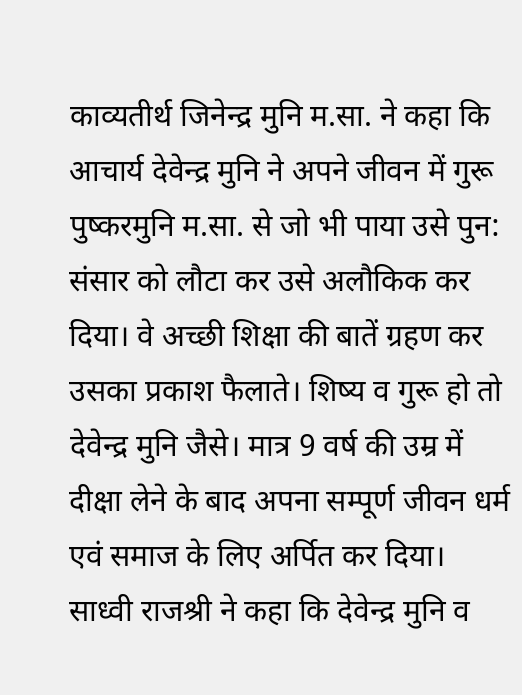काव्यतीर्थ जिनेन्द्र मुनि म.सा. ने कहा कि आचार्य देवेन्द्र मुनि ने अपने जीवन में गुरू पुष्करमुनि म.सा. से जो भी पाया उसे पुन: संसार को लौटा कर उसे अलौकिक कर दिया। वे अच्छी शिक्षा की बातें ग्रहण कर उसका प्रकाश फैलाते। शिष्य व गुरू हो तो देवेन्द्र मुनि जैसे। मात्र 9 वर्ष की उम्र में दीक्षा लेने के बाद अपना सम्पूर्ण जीवन धर्म एवं समाज के लिए अर्पित कर दिया। साध्वी राजश्री ने कहा कि देवेन्द्र मुनि व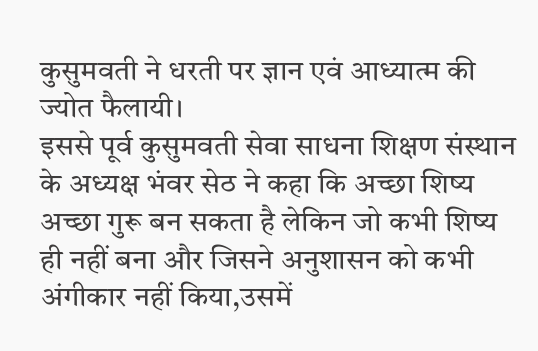कुसुमवती ने धरती पर ज्ञान एवं आध्यात्म की ज्योत फैलायी।
इससे पूर्व कुसुमवती सेवा साधना शिक्षण संस्थान के अध्यक्ष भंवर सेठ ने कहा कि अच्छा शिष्य अच्छा गुरू बन सकता है लेकिन जो कभी शिष्य ही नहीं बना और जिसने अनुशासन को कभी अंगीकार नहीं किया,उसमें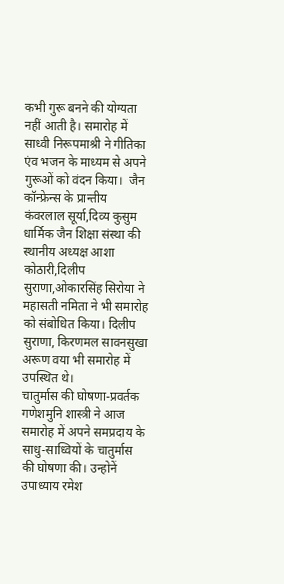कभी गुरू बनने की योग्यता नहीं आती है। समारोह में साध्वी निरूपमाश्री ने गीतिका एंव भजन के माध्यम से अपने गुरूओं को वंदन किया।  जैन कॉन्फ्रेन्स के प्रान्तीय कंवरलाल सूर्या,दिव्य कुसुम धार्मिक जैन शिक्षा संस्था की स्थानीय अध्यक्ष आशा कोठारी,दिलीप सुराणा,ओकारसिंह सिरोया ने महासती नमिता ने भी समारोह को संबोधित किया। दिलीप सुराणा, किरणमल सावनसुखा अरूण वया भी समारोह में उपस्थित थे।
चातुर्मास की घोषणा-प्रवर्तक गणेशमुनि शास्त्री ने आज समारोह में अपने समप्रदाय के साधु-साध्वियों के चातुर्मास की घोषणा की। उन्होनें उपाध्याय रमेश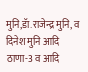मुनि,डॅा.राजेन्द्र मुनि, व दिनेश मुनि आदि ठाणा-3 व आदि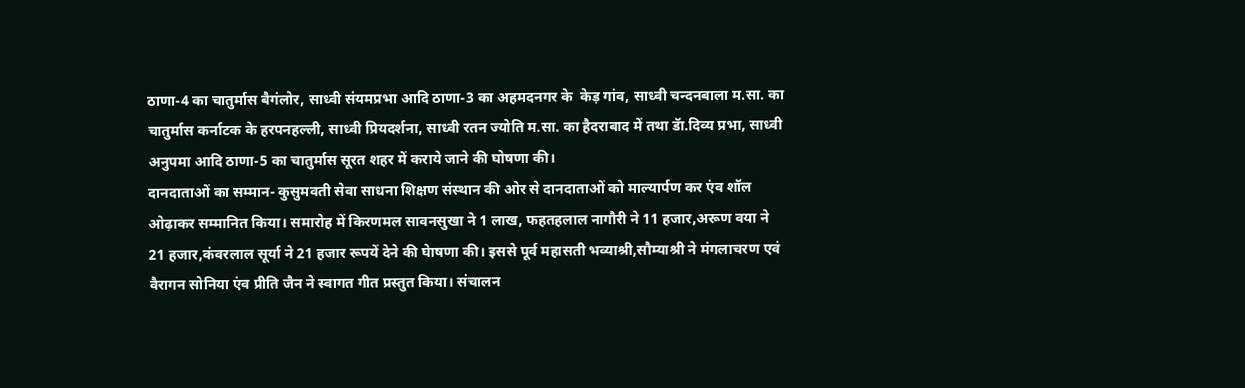ठाणा-4 का चातुर्मास बैगंलोर, साध्वी संयमप्रभा आदि ठाणा-3 का अहमदनगर के  केड़ गांव, साध्वी चन्दनबाला म.सा. का चातुर्मास कर्नाटक के हरपनहल्ली, साध्वी प्रियदर्शना, साध्वी रतन ज्योति म.सा. का हैदराबाद में तथा डॅा.दिव्य प्रभा, साध्वी अनुपमा आदि ठाणा-5 का चातुर्मास सूरत शहर में कराये जाने की घोषणा की।
दानदाताओं का सम्मान- कुसुमवती सेवा साधना शिक्षण संस्थान की ओर से दानदाताओं को माल्यार्पण कर एंव शॉल ओढ़ाकर सम्मानित किया। समारोह में किरणमल सावनसुखा ने 1 लाख, फहतहलाल नागौरी ने 11 हजार,अरूण वया ने 21 हजार,कंवरलाल सूर्या ने 21 हजार रूपयें देने की घेाषणा की। इससे पूर्व महासती भव्याश्री,सौम्याश्री ने मंगलाचरण एवं वैरागन सोनिया एंव प्रीति जैन ने स्वागत गीत प्रस्तुत किया। संचालन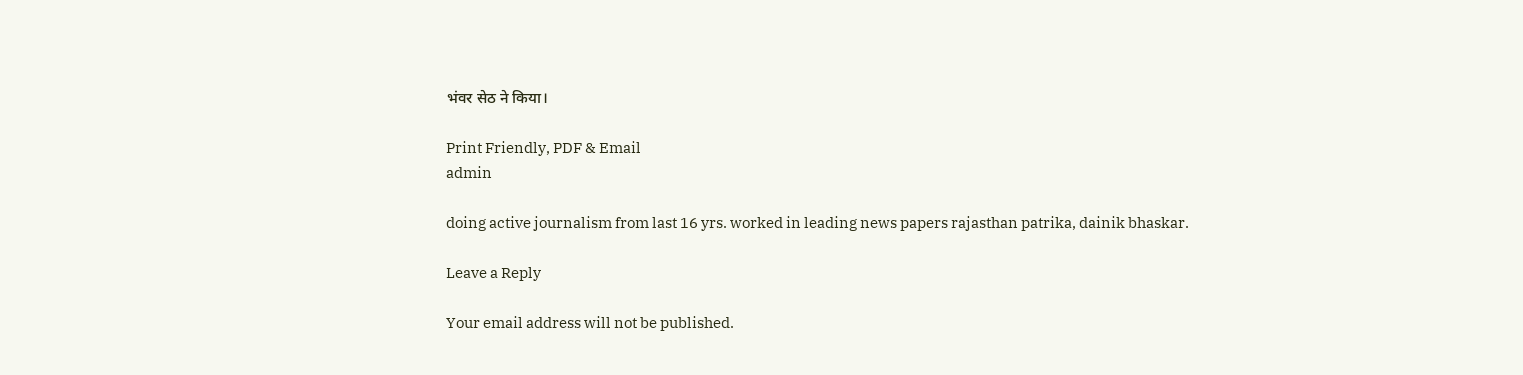भंवर सेठ ने किया।

Print Friendly, PDF & Email
admin

doing active journalism from last 16 yrs. worked in leading news papers rajasthan patrika, dainik bhaskar.

Leave a Reply

Your email address will not be published.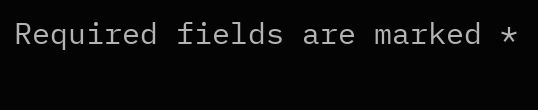Required fields are marked *